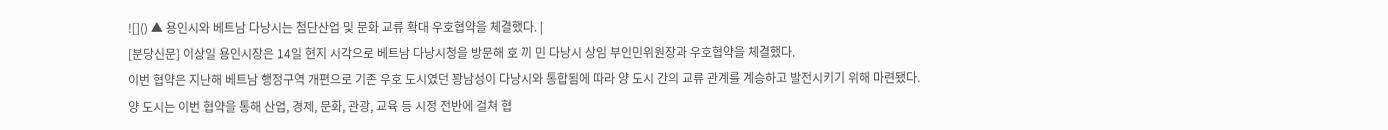![]() ▲ 용인시와 베트남 다낭시는 첨단산업 및 문화 교류 확대 우호협약을 체결했다. |
[분당신문] 이상일 용인시장은 14일 현지 시각으로 베트남 다낭시청을 방문해 호 끼 민 다낭시 상임 부인민위원장과 우호협약을 체결했다.
이번 협약은 지난해 베트남 행정구역 개편으로 기존 우호 도시였던 꽝남성이 다낭시와 통합됨에 따라 양 도시 간의 교류 관계를 계승하고 발전시키기 위해 마련됐다.
양 도시는 이번 협약을 통해 산업, 경제, 문화, 관광, 교육 등 시정 전반에 걸쳐 협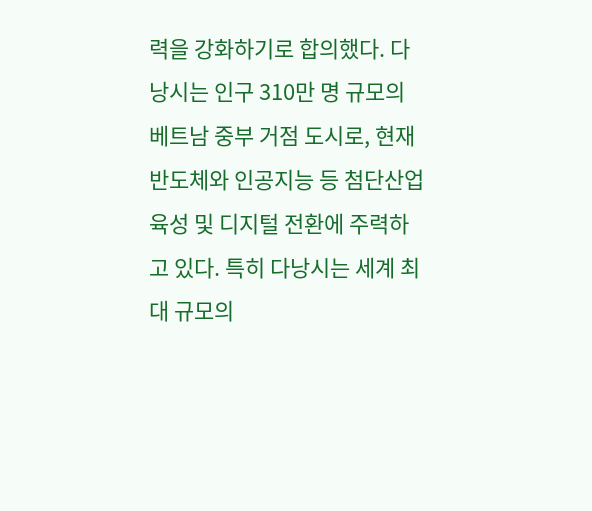력을 강화하기로 합의했다. 다낭시는 인구 310만 명 규모의 베트남 중부 거점 도시로, 현재 반도체와 인공지능 등 첨단산업 육성 및 디지털 전환에 주력하고 있다. 특히 다낭시는 세계 최대 규모의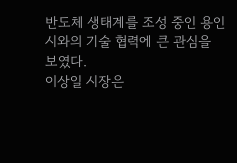반도체 생태계를 조성 중인 용인시와의 기술 협력에 큰 관심을 보였다.
이상일 시장은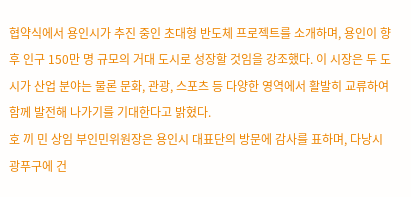협약식에서 용인시가 추진 중인 초대형 반도체 프로젝트를 소개하며, 용인이 향후 인구 150만 명 규모의 거대 도시로 성장할 것임을 강조했다. 이 시장은 두 도시가 산업 분야는 물론 문화, 관광, 스포츠 등 다양한 영역에서 활발히 교류하여 함께 발전해 나가기를 기대한다고 밝혔다.
호 끼 민 상임 부인민위원장은 용인시 대표단의 방문에 감사를 표하며, 다낭시 광푸구에 건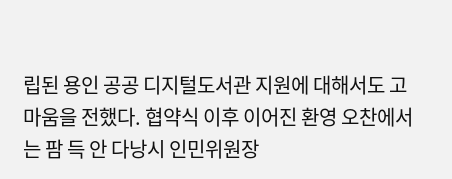립된 용인 공공 디지털도서관 지원에 대해서도 고마움을 전했다. 협약식 이후 이어진 환영 오찬에서는 팜 득 안 다낭시 인민위원장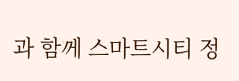과 함께 스마트시티 정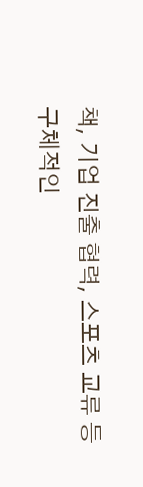책, 기업 진출 협력, 스포츠 교류 등 구체적인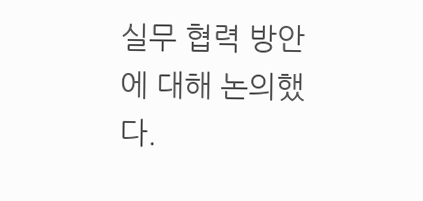실무 협력 방안에 대해 논의했다.